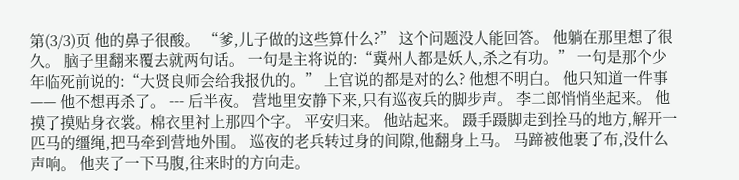第(3/3)页 他的鼻子很酸。 “爹,儿子做的这些算什么?” 这个问题没人能回答。 他躺在那里想了很久。 脑子里翻来覆去就两句话。 一句是主将说的:“冀州人都是妖人,杀之有功。” 一句是那个少年临死前说的:“大贤良师会给我报仇的。” 上官说的都是对的么? 他想不明白。 他只知道一件事—— 他不想再杀了。 --- 后半夜。 营地里安静下来,只有巡夜兵的脚步声。 李二郎悄悄坐起来。 他摸了摸贴身衣裳。棉衣里衬上那四个字。 平安归来。 他站起来。 蹑手蹑脚走到拴马的地方,解开一匹马的缰绳,把马牵到营地外围。 巡夜的老兵转过身的间隙,他翻身上马。 马蹄被他裹了布,没什么声响。 他夹了一下马腹,往来时的方向走。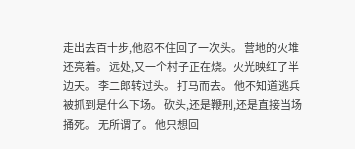走出去百十步,他忍不住回了一次头。 营地的火堆还亮着。 远处,又一个村子正在烧。火光映红了半边天。 李二郎转过头。 打马而去。 他不知道逃兵被抓到是什么下场。 砍头,还是鞭刑,还是直接当场捅死。 无所谓了。 他只想回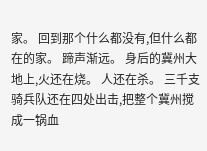家。 回到那个什么都没有,但什么都在的家。 蹄声渐远。 身后的冀州大地上,火还在烧。 人还在杀。 三千支骑兵队还在四处出击,把整个冀州搅成一锅血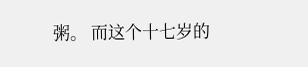粥。 而这个十七岁的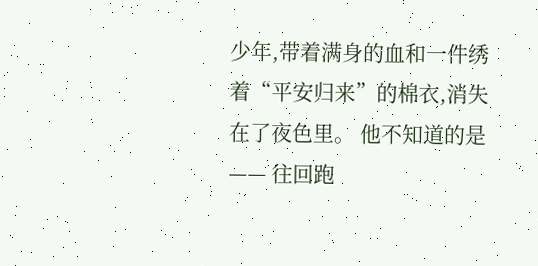少年,带着满身的血和一件绣着“平安归来”的棉衣,消失在了夜色里。 他不知道的是—— 往回跑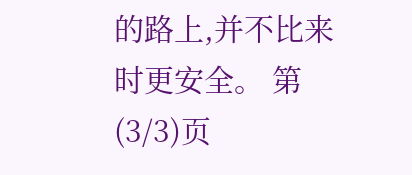的路上,并不比来时更安全。 第(3/3)页